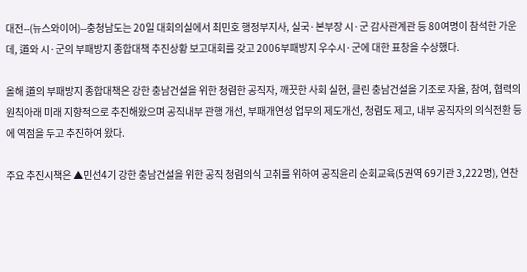대전--(뉴스와이어)--충청남도는 20일 대회의실에서 최민호 행정부지사, 실국·본부장 시·군 감사관계관 등 80여명이 참석한 가운데, 道와 시·군의 부패방지 종합대책 추진상황 보고대회를 갖고 2006부패방지 우수시·군에 대한 표창을 수상했다.

올해 道의 부패방지 종합대책은 강한 충남건설을 위한 청렴한 공직자, 깨끗한 사회 실현, 클린 충남건설을 기조로 자율, 참여, 협력의 원칙아래 미래 지향적으로 추진해왔으며 공직내부 관행 개선, 부패개연성 업무의 제도개선, 청렴도 제고, 내부 공직자의 의식전환 등에 역점을 두고 추진하여 왔다.

주요 추진시책은 ▲민선4기 강한 충남건설을 위한 공직 청렴의식 고취를 위하여 공직윤리 순회교육(5권역 69기관 3,222명), 연찬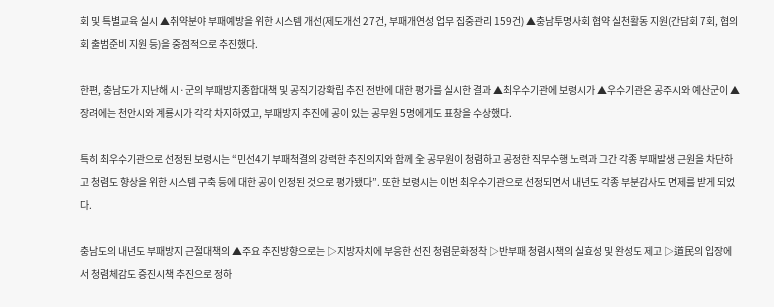회 및 특별교육 실시 ▲취약분야 부패예방을 위한 시스템 개선(제도개선 27건, 부패개연성 업무 집중관리 159건) ▲충남투명사회 협약 실천활동 지원(간담회 7회, 협의회 출범준비 지원 등)을 중점적으로 추진했다.

한편, 충남도가 지난해 시·군의 부패방지종합대책 및 공직기강확립 추진 전반에 대한 평가를 실시한 결과 ▲최우수기관에 보령시가 ▲우수기관은 공주시와 예산군이 ▲장려에는 천안시와 계룡시가 각각 차지하였고, 부패방지 추진에 공이 있는 공무원 5명에게도 표창을 수상했다.

특히 최우수기관으로 선정된 보령시는 “민선4기 부패척결의 강력한 추진의지와 함께 全 공무원이 청렴하고 공정한 직무수행 노력과 그간 각종 부패발생 근원을 차단하고 청렴도 향상을 위한 시스템 구축 등에 대한 공이 인정된 것으로 평가됐다”. 또한 보령시는 이번 최우수기관으로 선정되면서 내년도 각종 부분감사도 면제를 받게 되었다.

충남도의 내년도 부패방지 근절대책의 ▲주요 추진방향으로는 ▷지방자치에 부응한 선진 청렴문화정착 ▷반부패 청렴시책의 실효성 및 완성도 제고 ▷道民의 입장에서 청렴체감도 증진시책 추진으로 정하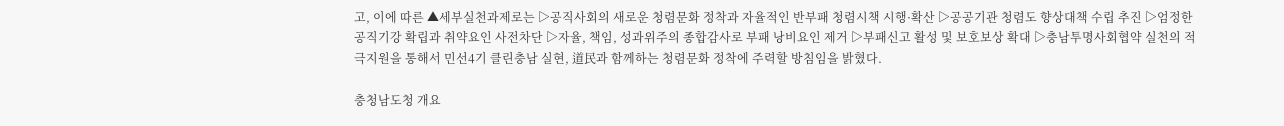고, 이에 따른 ▲세부실천과제로는 ▷공직사회의 새로운 청렴문화 정착과 자율적인 반부패 청렴시책 시행·확산 ▷공공기관 청렴도 향상대책 수립 추진 ▷엄정한 공직기강 확립과 취약요인 사전차단 ▷자율, 책임, 성과위주의 종합감사로 부패 낭비요인 제거 ▷부패신고 활성 및 보호보상 확대 ▷충남투명사회협약 실천의 적극지원을 통해서 민선4기 클린충남 실현, 道民과 함께하는 청렴문화 정착에 주력할 방침임을 밝혔다.

충청남도청 개요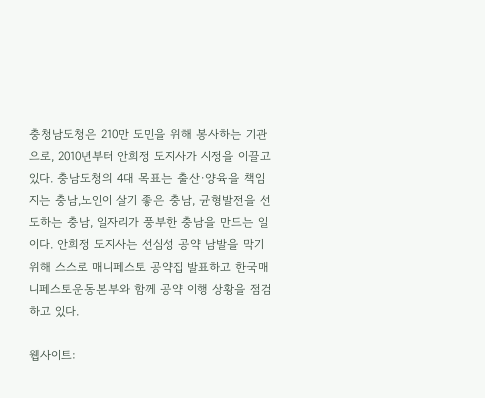충청남도청은 210만 도민을 위해 봉사하는 기관으로, 2010년부터 안희정 도지사가 시정을 이끌고 있다. 충남도청의 4대 목표는 출산∙양육을 책임지는 충남,노인이 살기 좋은 충남, 균형발전을 선도하는 충남, 일자리가 풍부한 충남을 만드는 일이다. 안희정 도지사는 선심성 공약 남발을 막기 위해 스스로 매니페스토 공약집 발표하고 한국매니페스토운동본부와 함께 공약 이행 상황을 점검하고 있다.

웹사이트: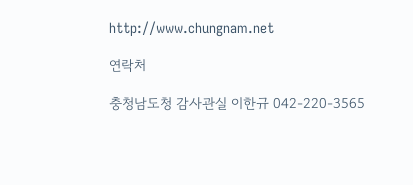http://www.chungnam.net

연락처

충청남도청 감사관실 이한규 042-220-3565